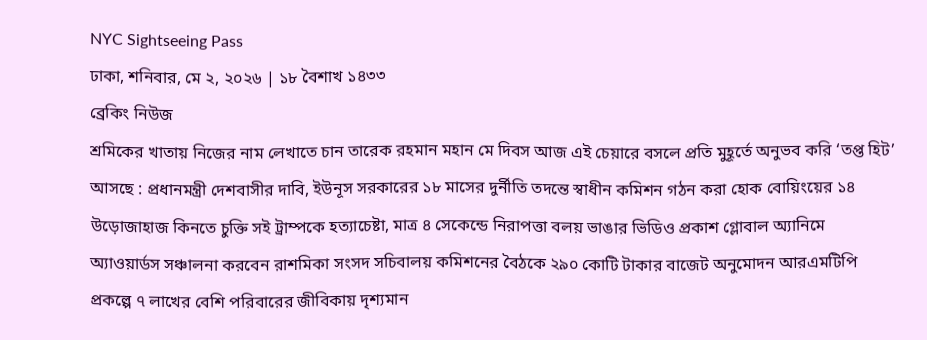NYC Sightseeing Pass
ঢাকা, শনিবার, মে ২, ২০২৬ | ১৮ বৈশাখ ১৪৩৩
ব্রেকিং নিউজ
শ্রমিকের খাতায় নিজের নাম লেখাতে চান তারেক রহমান মহান মে দিবস আজ এই চেয়ারে বসলে প্রতি মুহূর্তে অনুভব করি ‘তপ্ত হিট’ আসছে : প্রধানমন্ত্রী দেশবাসীর দাবি, ইউনূস সরকারের ১৮ মাসের দুর্নীতি তদন্তে স্বাধীন কমিশন গঠন করা হোক বোয়িংয়ের ১৪ উড়োজাহাজ কিনতে চুক্তি সই ট্রাম্পকে হত্যাচেষ্টা, মাত্র ৪ সেকেন্ডে নিরাপত্তা বলয় ভাঙার ভিডিও প্রকাশ গ্লোবাল অ্যানিমে অ্যাওয়ার্ডস সঞ্চালনা করবেন রাশমিকা সংসদ সচিবালয় কমিশনের বৈঠকে ২৯০ কোটি টাকার বাজেট অনুমোদন আরএমটিপি প্রকল্পে ৭ লাখের বেশি পরিবারের জীবিকায় দৃশ্যমান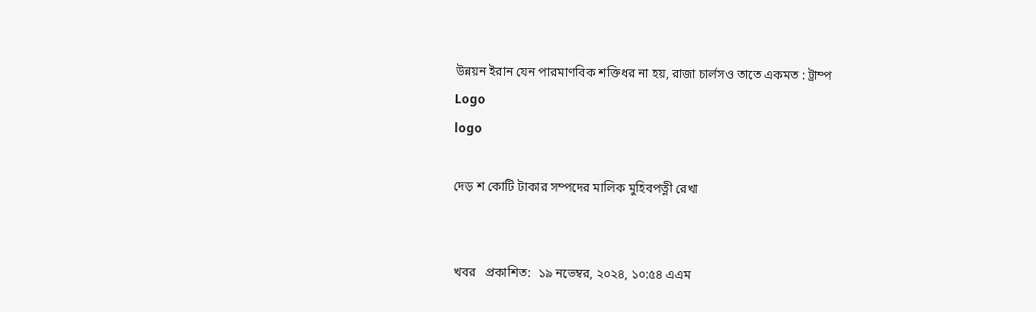উন্নয়ন ইরান যেন পারমাণবিক শক্তিধর না হয়, রাজা চার্লসও তাতে একমত : ট্রাম্প
Logo
logo

দেড় শ কোটি টাকার সম্পদের মালিক মুহিবপত্নী রেখা


খবর   প্রকাশিত:  ১৯ নভেম্বর, ২০২৪, ১০:৫৪ এএম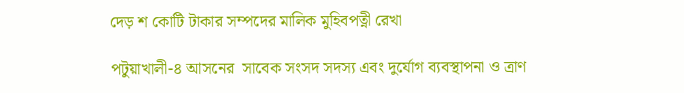দেড় শ কোটি টাকার সম্পদের মালিক মুহিবপত্নী রেখা

পটুয়াখালী-৪ আসনের  সাবেক সংসদ সদস্য এবং দুর্যোগ ব্যবস্থাপনা ও ত্রাণ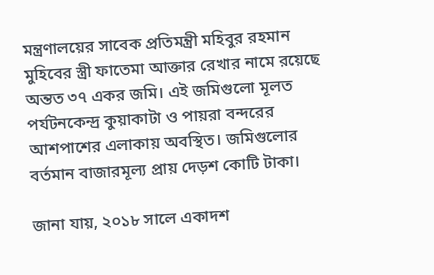মন্ত্রণালয়ের সাবেক প্রতিমন্ত্রী মহিবুর রহমান মুহিবের স্ত্রী ফাতেমা আক্তার রেখার নামে রয়েছে অন্তত ৩৭ একর জমি। এই জমিগুলো মূলত পর্যটনকেন্দ্র কুয়াকাটা ও পায়রা বন্দরের আশপাশের এলাকায় অবস্থিত। জমিগুলোর বর্তমান বাজারমূল্য প্রায় দেড়শ কোটি টাকা।

জানা যায়, ২০১৮ সালে একাদশ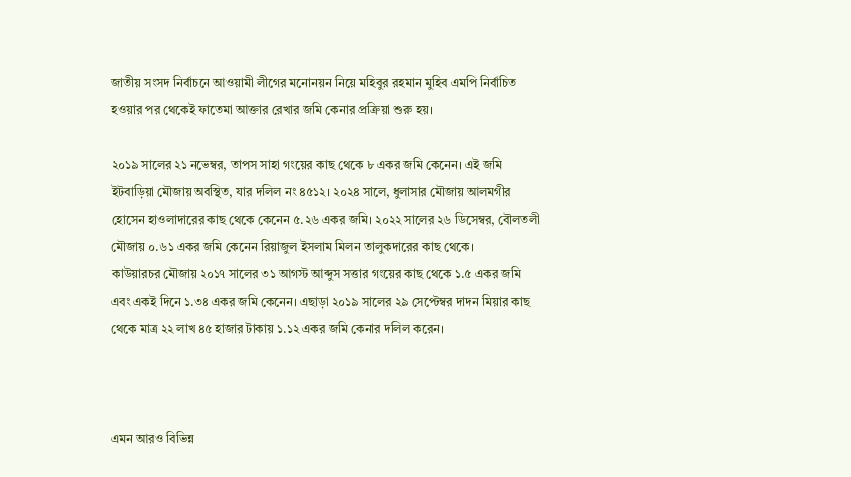জাতীয় সংসদ নির্বাচনে আওয়ামী লীগের মনোনয়ন নিয়ে মহিবুর রহমান মুহিব এমপি নির্বাচিত হওয়ার পর থেকেই ফাতেমা আক্তার রেখার জমি কেনার প্রক্রিয়া শুরু হয়।

২০১৯ সালের ২১ নভেম্বর, তাপস সাহা গংয়ের কাছ থেকে ৮ একর জমি কেনেন। এই জমি ইটবাড়িয়া মৌজায় অবস্থিত, যার দলিল নং ৪৫১২। ২০২৪ সালে, ধুলাসার মৌজায় আলমগীর হোসেন হাওলাদারের কাছ থেকে কেনেন ৫.২৬ একর জমি। ২০২২ সালের ২৬ ডিসেম্বর, বৌলতলী মৌজায় ০.৬১ একর জমি কেনেন রিয়াজুল ইসলাম মিলন তালুকদারের কাছ থেকে।
কাউয়ারচর মৌজায় ২০১৭ সালের ৩১ আগস্ট আব্দুস সত্তার গংয়ের কাছ থেকে ১.৫ একর জমি এবং একই দিনে ১.৩৪ একর জমি কেনেন। এছাড়া ২০১৯ সালের ২৯ সেপ্টেম্বর দাদন মিয়ার কাছ থেকে মাত্র ২২ লাখ ৪৫ হাজার টাকায় ১.১২ একর জমি কেনার দলিল করেন।



এমন আরও বিভিন্ন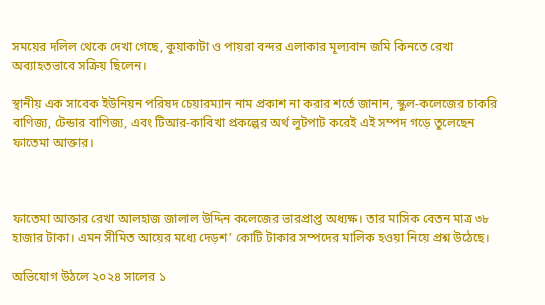সময়ের দলিল থেকে দেখা গেছে, কুয়াকাটা ও পায়রা বন্দর এলাকার মূল্যবান জমি কিনতে রেখা অব্যাহতভাবে সক্রিয় ছিলেন।

স্থানীয় এক সাবেক ইউনিয়ন পরিষদ চেয়ারম্যান নাম প্রকাশ না করার শর্তে জানান, স্কুল-কলেজের চাকরি বাণিজ্য, টেন্ডার বাণিজ্য, এবং টিআর-কাবিখা প্রকল্পের অর্থ লুটপাট করেই এই সম্পদ গড়ে তুলেছেন ফাতেমা আক্তার।



ফাতেমা আক্তার রেখা আলহাজ জালাল উদ্দিন কলেজের ভারপ্রাপ্ত অধ্যক্ষ। তার মাসিক বেতন মাত্র ৩৮ হাজার টাকা। এমন সীমিত আয়ের মধ্যে দেড়শ’ কোটি টাকার সম্পদের মালিক হওয়া নিয়ে প্রশ্ন উঠেছে।

অভিযোগ উঠলে ২০২৪ সালের ১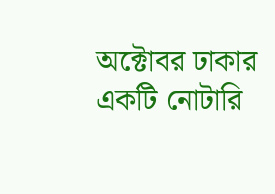অক্টোবর ঢাকার একটি নোটারি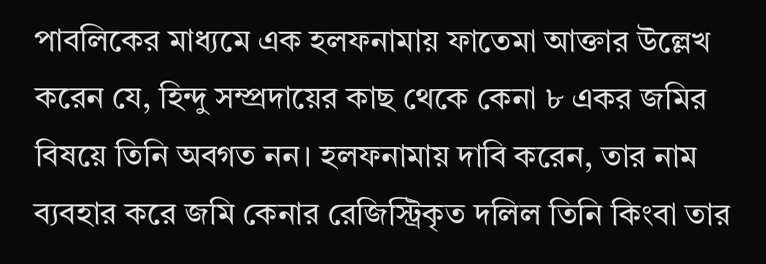পাবলিকের মাধ্যমে এক হলফনামায় ফাতেমা আক্তার উল্লেখ করেন যে, হিন্দু সম্প্রদায়ের কাছ থেকে কেনা ৮ একর জমির বিষয়ে তিনি অবগত নন। হলফনামায় দাবি করেন, তার নাম ব্যবহার করে জমি কেনার রেজিস্ট্রিকৃত দলিল তিনি কিংবা তার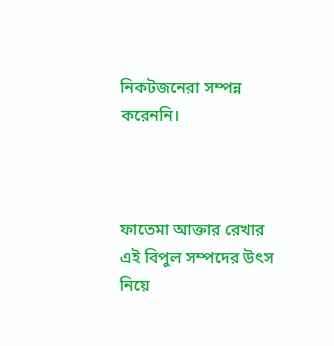নিকটজনেরা সম্পন্ন করেননি।



ফাতেমা আক্তার রেখার এই বিপুল সম্পদের উৎস নিয়ে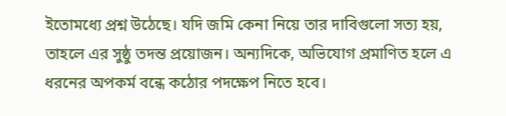ইতোমধ্যে প্রশ্ন উঠেছে। যদি জমি কেনা নিয়ে তার দাবিগুলো সত্য হয়, তাহলে এর সুষ্ঠু তদন্ত প্রয়োজন। অন্যদিকে, অভিযোগ প্রমাণিত হলে এ ধরনের অপকর্ম বন্ধে কঠোর পদক্ষেপ নিতে হবে।